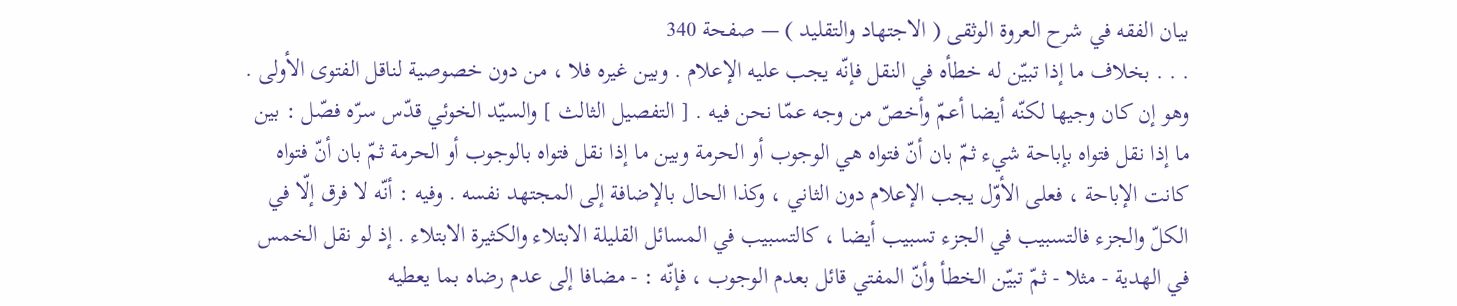بيان الفقه في شرح العروة الوثقى ( الاجتهاد والتقليد ) — صفحة 340
. . . بخلاف ما إذا تبيّن له خطأه في النقل فإنّه يجب عليه الإعلام . وبين غيره فلا ، من دون خصوصية لناقل الفتوى الأولى . وهو إن كان وجيها لكنّه أيضا أعمّ وأخصّ من وجه عمّا نحن فيه . [ التفصيل الثالث ] والسيّد الخوئي قدّس سرّه فصّل : بين ما إذا نقل فتواه بإباحة شيء ثمّ بان أنّ فتواه هي الوجوب أو الحرمة وبين ما إذا نقل فتواه بالوجوب أو الحرمة ثمّ بان أنّ فتواه كانت الإباحة ، فعلى الأوّل يجب الإعلام دون الثاني ، وكذا الحال بالإضافة إلى المجتهد نفسه . وفيه : أنّه لا فرق إلّا في الكلّ والجزء فالتسبيب في الجزء تسبيب أيضا ، كالتسبيب في المسائل القليلة الابتلاء والكثيرة الابتلاء . إذ لو نقل الخمس في الهدية - مثلا - ثمّ تبيّن الخطأ وأنّ المفتي قائل بعدم الوجوب ، فإنّه : - مضافا إلى عدم رضاه بما يعطيه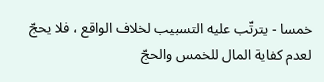خمسا - يترتّب عليه التسبيب لخلاف الواقع ، فلا يحجّ لعدم كفاية المال للخمس والحجّ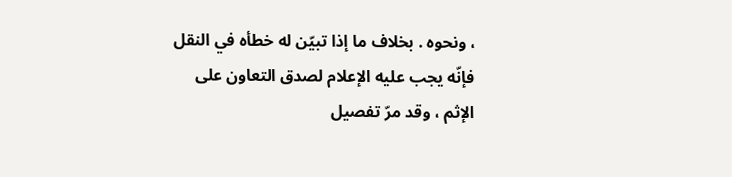، ونحوه . بخلاف ما إذا تبيّن له خطأه في النقل فإنّه يجب عليه الإعلام لصدق التعاون على الإثم ، وقد مرّ تفصيل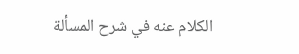الكلام عنه في شرح المسألة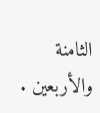الثامنة والأربعين .